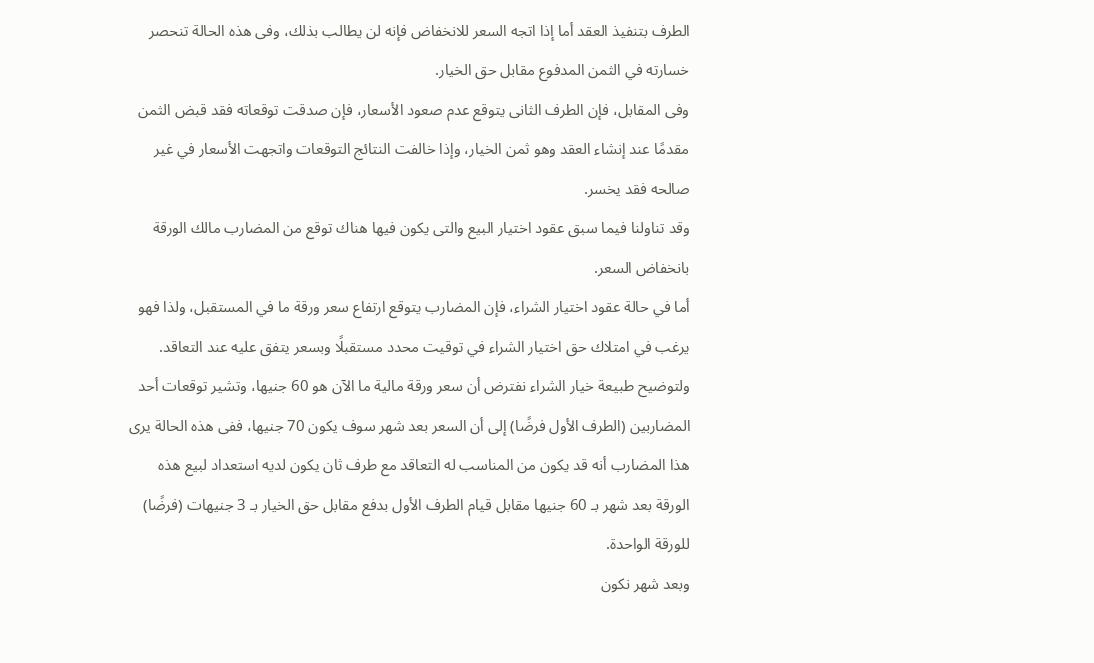الطرف بتنفيذ العقد أما إذا اتجه السعر للانخفاض فإنه لن يطالب بذلك، وفى هذه الحالة تنحصر خسارته في الثمن المدفوع مقابل حق الخيار.
وفى المقابل، فإن الطرف الثانى يتوقع عدم صعود الأسعار، فإن صدقت توقعاته فقد قبض الثمن مقدمًا عند إنشاء العقد وهو ثمن الخيار، وإذا خالفت النتائج التوقعات واتجهت الأسعار في غير صالحه فقد يخسر.
وقد تناولنا فيما سبق عقود اختيار البيع والتى يكون فيها هناك توقع من المضارب مالك الورقة بانخفاض السعر.
أما في حالة عقود اختيار الشراء، فإن المضارب يتوقع ارتفاع سعر ورقة ما في المستقبل، ولذا فهو يرغب في امتلاك حق اختيار الشراء في توقيت محدد مستقبلًا وبسعر يتفق عليه عند التعاقد.
ولتوضيح طبيعة خيار الشراء نفترض أن سعر ورقة مالية ما الآن هو 60 جنيها، وتشير توقعات أحد المضاربين (الطرف الأول فرضًا) إلى أن السعر بعد شهر سوف يكون 70 جنيها، ففى هذه الحالة يرى هذا المضارب أنه قد يكون من المناسب له التعاقد مع طرف ثان يكون لديه استعداد لبيع هذه الورقة بعد شهر بـ 60 جنيها مقابل قيام الطرف الأول بدفع مقابل حق الخيار بـ 3 جنيهات (فرضًا) للورقة الواحدة.
وبعد شهر نكون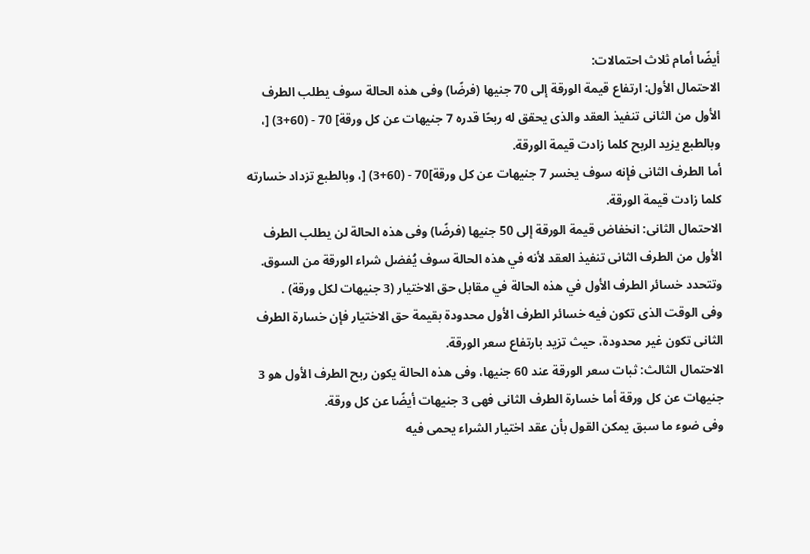أيضًا أمام ثلاث احتمالات:
الاحتمال الأول: ارتفاع قيمة الورقة إلى 70 جنيها (فرضًا) وفى هذه الحالة سوف يطلب الطرف الأول من الثانى تنفيذ العقد والذى يحقق له ربحًا قدره 7 جنيهات عن كل ورقة] 70 - (60+3) [، وبالطبع يزيد الربح كلما زادت قيمة الورقة.
أما الطرف الثانى فإنه سوف يخسر 7 جنيهات عن كل ورقة]70 - (60+3) [، وبالطبع تزداد خسارته كلما زادت قيمة الورقة.
الاحتمال الثانى: انخفاض قيمة الورقة إلى 50 جنيها (فرضًا) وفى هذه الحالة لن يطلب الطرف الأول من الطرف الثانى تنفيذ العقد لأنه في هذه الحالة سوف يُفضل شراء الورقة من السوق.
وتتحدد خسائر الطرف الأول في هذه الحالة في مقابل حق الاختيار (3 جنيهات لكل ورقة) .
وفى الوقت الذى تكون فيه خسائر الطرف الأول محدودة بقيمة حق الاختيار فإن خسارة الطرف الثانى تكون غير محدودة، حيث تزيد بارتفاع سعر الورقة.
الاحتمال الثالث: ثبات سعر الورقة عند 60 جنيها، وفى هذه الحالة يكون ربح الطرف الأول هو 3 جنيهات عن كل ورقة أما خسارة الطرف الثانى فهى 3 جنيهات أيضًا عن كل ورقة.
وفى ضوء ما سبق يمكن القول بأن عقد اختيار الشراء يحمى فيه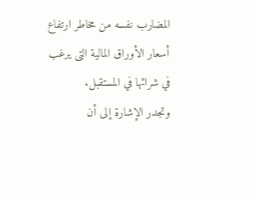المضارب نفسه من مخاطر ارتفاع أسعار الأوراق المالية التى يرغب في شرائها في المستقبل.
وتجدر الإشارة إلى أن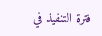فترة التنفيذ في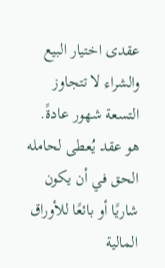عقدى اختيار البيع والشراء لا تتجاوز التسعة شهور عادةً.
هو عقد يُعطى لحامله الحق في أن يكون شاريًا أو بائعًا للأوراق المالية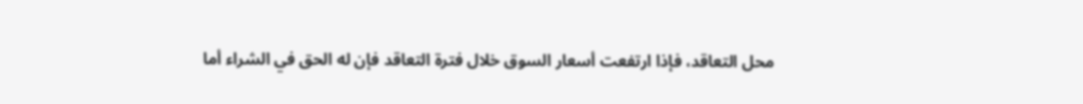محل التعاقد، فإذا ارتفعت أسعار السوق خلال فترة التعاقد فإن له الحق في الشراء أما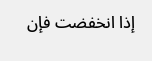إذا انخفضت فإن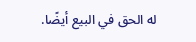له الحق في البيع أيضًا.